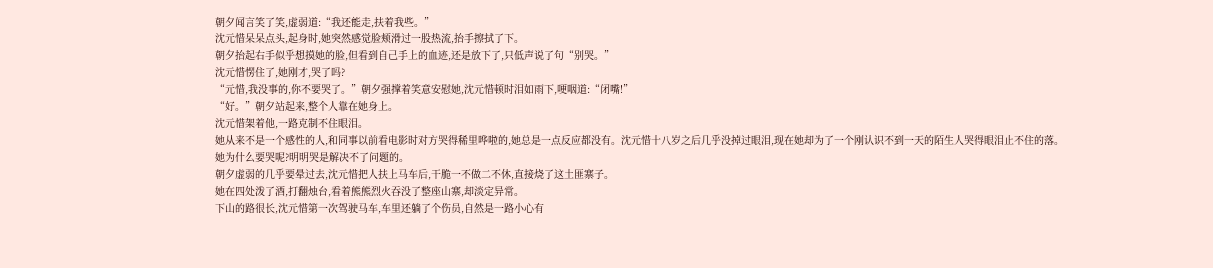朝夕闻言笑了笑,虚弱道:“我还能走,扶着我些。”
沈元惜呆呆点头,起身时,她突然感觉脸颊滑过一股热流,抬手擦拭了下。
朝夕抬起右手似乎想摸她的脸,但看到自己手上的血迹,还是放下了,只低声说了句“别哭。”
沈元惜愣住了,她刚才,哭了吗?
“元惜,我没事的,你不要哭了。”朝夕强撑着笑意安慰她,沈元惜顿时泪如雨下,哽咽道:“闭嘴!”
“好。”朝夕站起来,整个人靠在她身上。
沈元惜架着他,一路克制不住眼泪。
她从来不是一个感性的人,和同事以前看电影时对方哭得稀里哗啦的,她总是一点反应都没有。沈元惜十八岁之后几乎没掉过眼泪,现在她却为了一个刚认识不到一天的陌生人哭得眼泪止不住的落。
她为什么要哭呢?明明哭是解决不了问题的。
朝夕虚弱的几乎要晕过去,沈元惜把人扶上马车后,干脆一不做二不休,直接烧了这土匪寨子。
她在四处泼了酒,打翻烛台,看着熊熊烈火吞没了整座山寨,却淡定异常。
下山的路很长,沈元惜第一次驾驶马车,车里还躺了个伤员,自然是一路小心有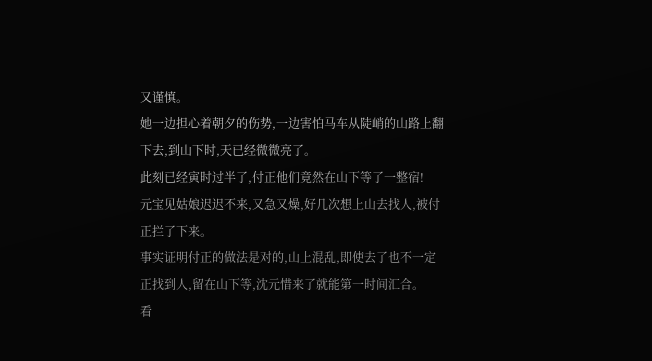又谨慎。
她一边担心着朝夕的伤势,一边害怕马车从陡峭的山路上翻下去,到山下时,天已经微微亮了。
此刻已经寅时过半了,付正他们竟然在山下等了一整宿!
元宝见姑娘迟迟不来,又急又燥,好几次想上山去找人,被付正拦了下来。
事实证明付正的做法是对的,山上混乱,即使去了也不一定正找到人,留在山下等,沈元惜来了就能第一时间汇合。
看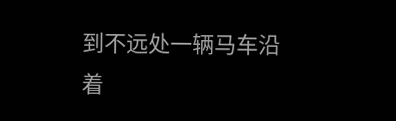到不远处一辆马车沿着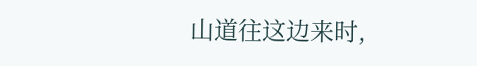山道往这边来时,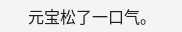元宝松了一口气。